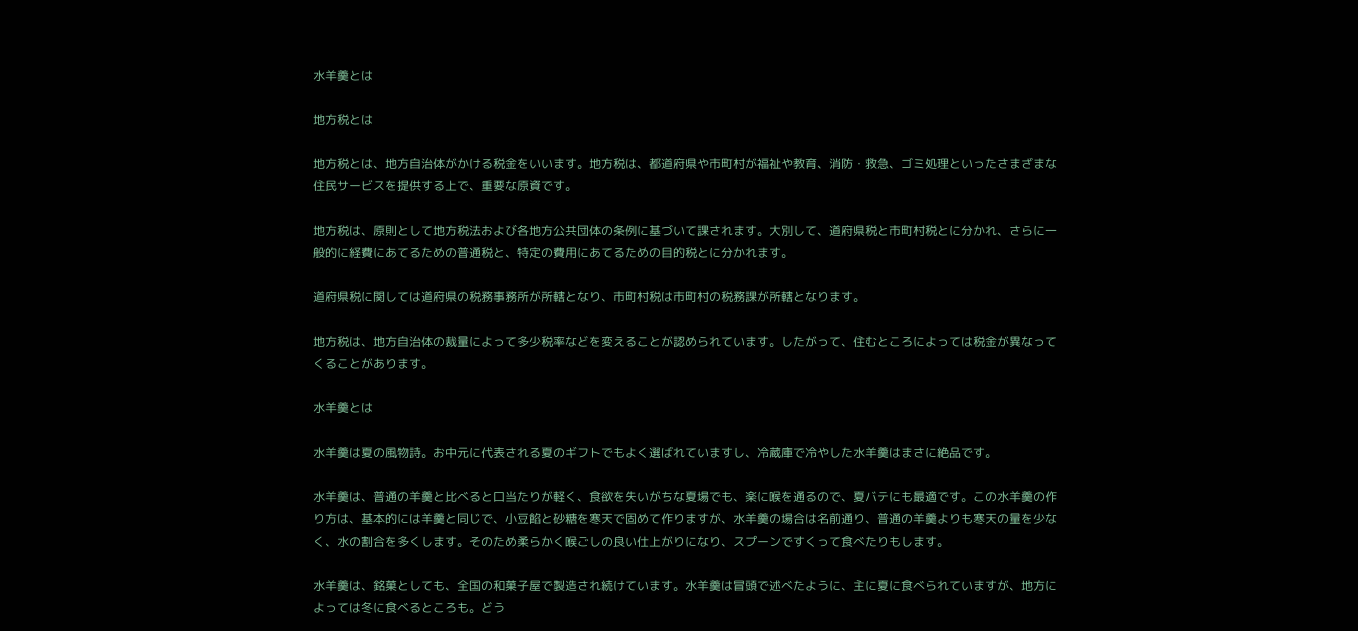水羊羹とは

地方税とは

地方税とは、地方自治体がかける税金をいいます。地方税は、都道府県や市町村が福祉や教育、消防・救急、ゴミ処理といったさまざまな住民サービスを提供する上で、重要な原資です。

地方税は、原則として地方税法および各地方公共団体の条例に基づいて課されます。大別して、道府県税と市町村税とに分かれ、さらに一般的に経費にあてるための普通税と、特定の費用にあてるための目的税とに分かれます。

道府県税に関しては道府県の税務事務所が所轄となり、市町村税は市町村の税務課が所轄となります。

地方税は、地方自治体の裁量によって多少税率などを変えることが認められています。したがって、住むところによっては税金が異なってくることがあります。

水羊羹とは

水羊羹は夏の風物詩。お中元に代表される夏のギフトでもよく選ばれていますし、冷蔵庫で冷やした水羊羹はまさに絶品です。

水羊羹は、普通の羊羹と比べると口当たりが軽く、食欲を失いがちな夏場でも、楽に喉を通るので、夏バテにも最適です。この水羊羹の作り方は、基本的には羊羹と同じで、小豆餡と砂糖を寒天で固めて作りますが、水羊羹の場合は名前通り、普通の羊羹よりも寒天の量を少なく、水の割合を多くします。そのため柔らかく喉ごしの良い仕上がりになり、スプーンですくって食べたりもします。

水羊羹は、銘菓としても、全国の和菓子屋で製造され続けています。水羊羹は冒頭で述べたように、主に夏に食べられていますが、地方によっては冬に食べるところも。どう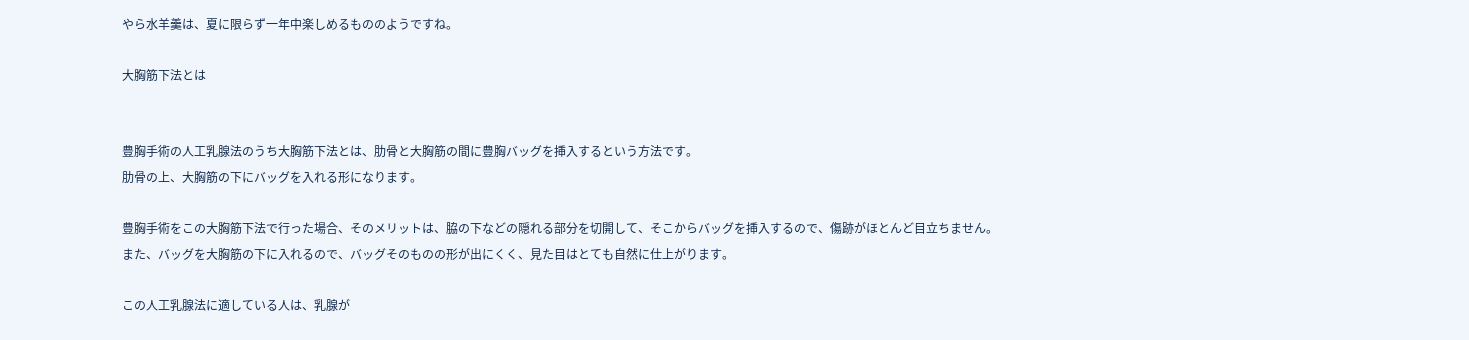やら水羊羹は、夏に限らず一年中楽しめるもののようですね。

大胸筋下法とは


豊胸手術の人工乳腺法のうち大胸筋下法とは、肋骨と大胸筋の間に豊胸バッグを挿入するという方法です。
肋骨の上、大胸筋の下にバッグを入れる形になります。

豊胸手術をこの大胸筋下法で行った場合、そのメリットは、脇の下などの隠れる部分を切開して、そこからバッグを挿入するので、傷跡がほとんど目立ちません。
また、バッグを大胸筋の下に入れるので、バッグそのものの形が出にくく、見た目はとても自然に仕上がります。

この人工乳腺法に適している人は、乳腺が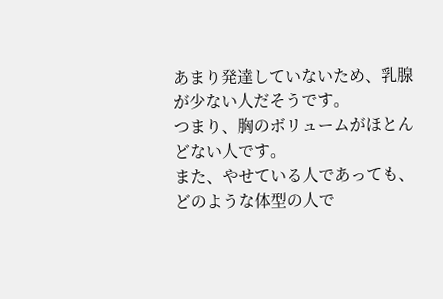あまり発達していないため、乳腺が少ない人だそうです。
つまり、胸のボリュームがほとんどない人です。
また、やせている人であっても、どのような体型の人で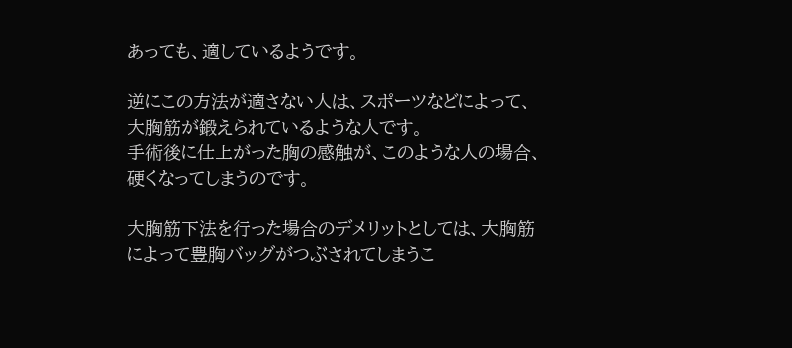あっても、適しているようです。

逆にこの方法が適さない人は、スポーツなどによって、大胸筋が鍛えられているような人です。
手術後に仕上がった胸の感触が、このような人の場合、硬くなってしまうのです。

大胸筋下法を行った場合のデメリットとしては、大胸筋によって豊胸バッグがつぶされてしまうこ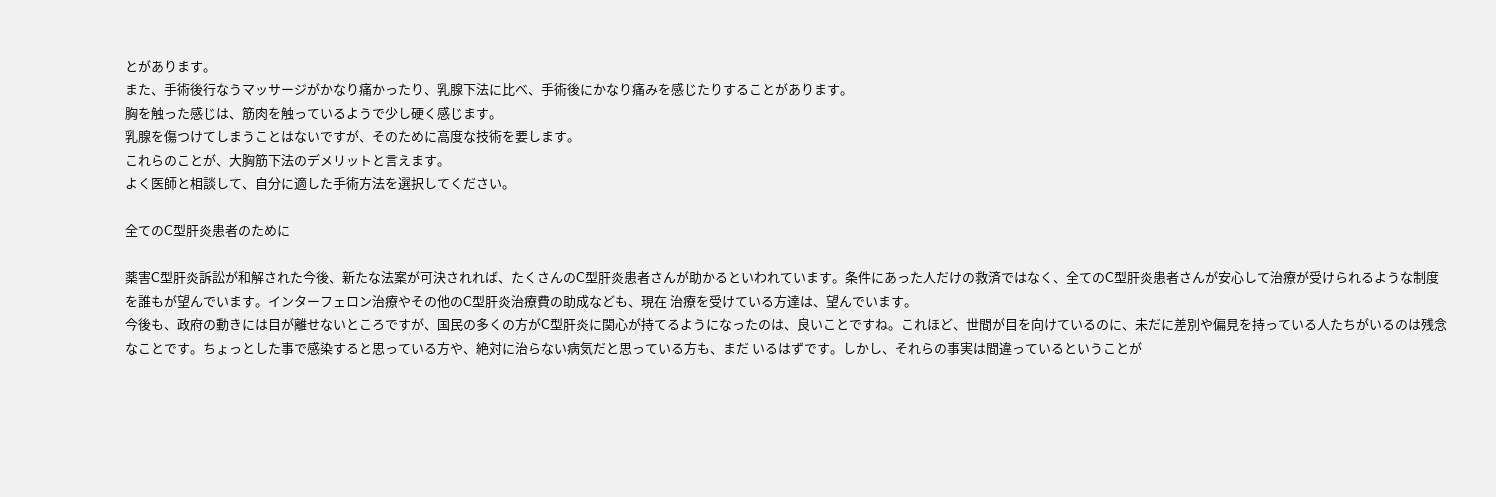とがあります。
また、手術後行なうマッサージがかなり痛かったり、乳腺下法に比べ、手術後にかなり痛みを感じたりすることがあります。
胸を触った感じは、筋肉を触っているようで少し硬く感じます。
乳腺を傷つけてしまうことはないですが、そのために高度な技術を要します。
これらのことが、大胸筋下法のデメリットと言えます。
よく医師と相談して、自分に適した手術方法を選択してください。

全てのC型肝炎患者のために

薬害C型肝炎訴訟が和解された今後、新たな法案が可決されれば、たくさんのC型肝炎患者さんが助かるといわれています。条件にあった人だけの救済ではなく、全てのC型肝炎患者さんが安心して治療が受けられるような制度を誰もが望んでいます。インターフェロン治療やその他のC型肝炎治療費の助成なども、現在 治療を受けている方達は、望んでいます。
今後も、政府の動きには目が離せないところですが、国民の多くの方がC型肝炎に関心が持てるようになったのは、良いことですね。これほど、世間が目を向けているのに、未だに差別や偏見を持っている人たちがいるのは残念なことです。ちょっとした事で感染すると思っている方や、絶対に治らない病気だと思っている方も、まだ いるはずです。しかし、それらの事実は間違っているということが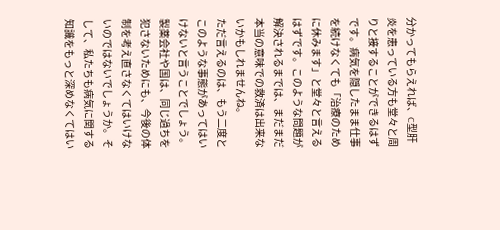分かってもらえれば、C型肝炎を患っている方も堂々と周りと接することができるはずです。病気を隠したまま仕事を続けなくても「治療のために休みます」と堂々と言えるはずです。このような問題が解決されるまでは、まだまだ本当の意味での救済は出来ないかもしれませんね。
ただ言えるのは、もう二度とこのような事態があってはいけないと言うことでしょう。製薬会社や国は、同じ過ちを犯さないためにも、今後の体制を考え直さなくてはいけないのではないでしょうか。そして、私たちも病気に関する知識をもっと深めなくてはい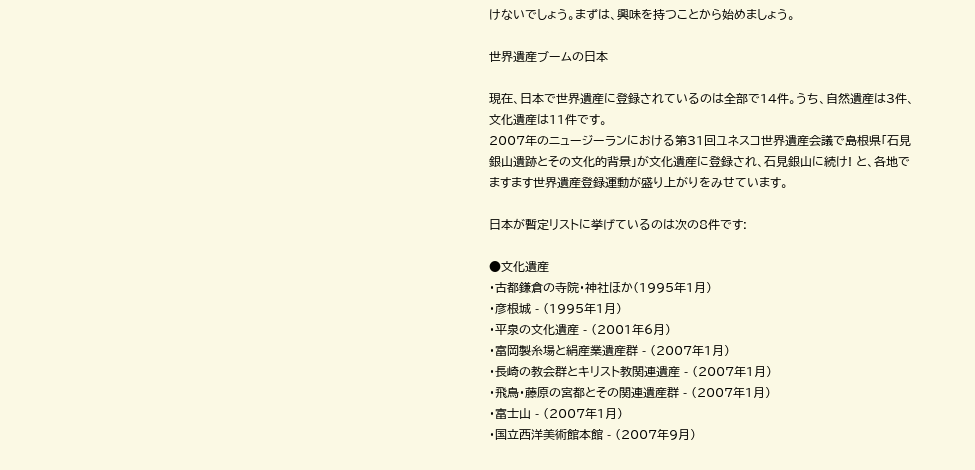けないでしょう。まずは、興味を持つことから始めましょう。

世界遺産ブームの日本

現在、日本で世界遺産に登録されているのは全部で14件。うち、自然遺産は3件、文化遺産は11件です。
2007年のニュージーランにおける第31回ユネスコ世界遺産会議で島根県「石見銀山遺跡とその文化的背景」が文化遺産に登録され、石見銀山に続け! と、各地でますます世界遺産登録運動が盛り上がりをみせています。

日本が暫定リストに挙げているのは次の8件です:

●文化遺産
・古都鎌倉の寺院・神社ほか(1995年1月)
・彦根城 - (1995年1月)
・平泉の文化遺産 - (2001年6月)
・富岡製糸場と絹産業遺産群 - (2007年1月)
・長崎の教会群とキリスト教関連遺産 - (2007年1月)
・飛鳥・藤原の宮都とその関連遺産群 - (2007年1月)
・富士山 - (2007年1月)
・国立西洋美術館本館 - (2007年9月)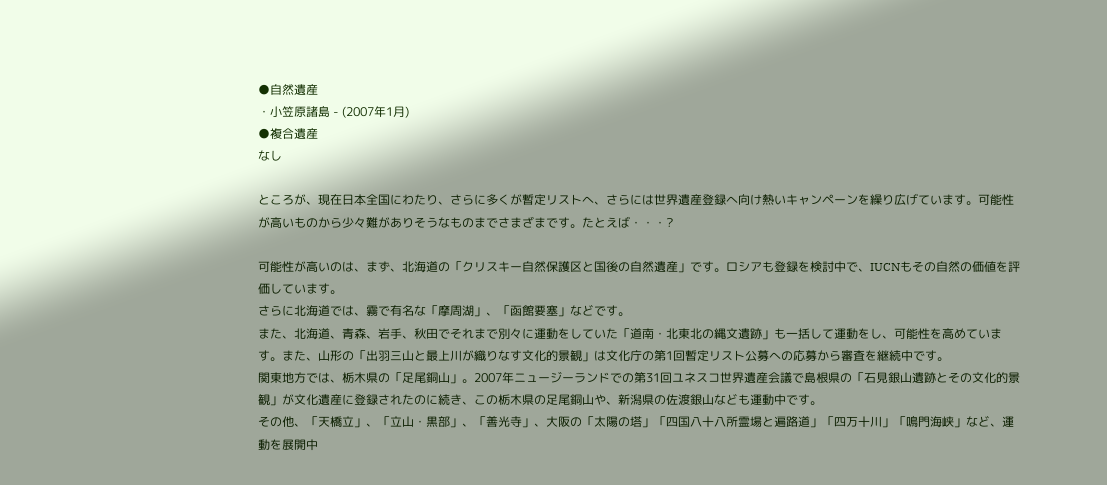●自然遺産
・小笠原諸島 - (2007年1月)
●複合遺産
なし

ところが、現在日本全国にわたり、さらに多くが暫定リストへ、さらには世界遺産登録へ向け熱いキャンペーンを繰り広げています。可能性が高いものから少々難がありそうなものまでさまざまです。たとえば・・・?

可能性が高いのは、まず、北海道の「クリスキー自然保護区と国後の自然遺産」です。ロシアも登録を検討中で、IUCNもその自然の価値を評価しています。
さらに北海道では、霧で有名な「摩周湖」、「函館要塞」などです。
また、北海道、青森、岩手、秋田でそれまで別々に運動をしていた「道南・北東北の縄文遺跡」も一括して運動をし、可能性を高めています。また、山形の「出羽三山と最上川が織りなす文化的景観」は文化庁の第1回暫定リスト公募への応募から審査を継続中です。
関東地方では、栃木県の「足尾銅山」。2007年ニュージーランドでの第31回ユネスコ世界遺産会議で島根県の「石見銀山遺跡とその文化的景観」が文化遺産に登録されたのに続き、この栃木県の足尾銅山や、新潟県の佐渡銀山なども運動中です。
その他、「天橋立」、「立山・黒部」、「善光寺」、大阪の「太陽の塔」「四国八十八所霊場と遍路道」「四万十川」「鳴門海峡」など、運動を展開中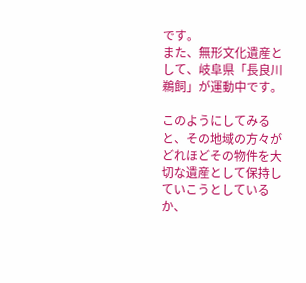です。
また、無形文化遺産として、岐阜県「長良川鵜飼」が運動中です。

このようにしてみると、その地域の方々がどれほどその物件を大切な遺産として保持していこうとしているか、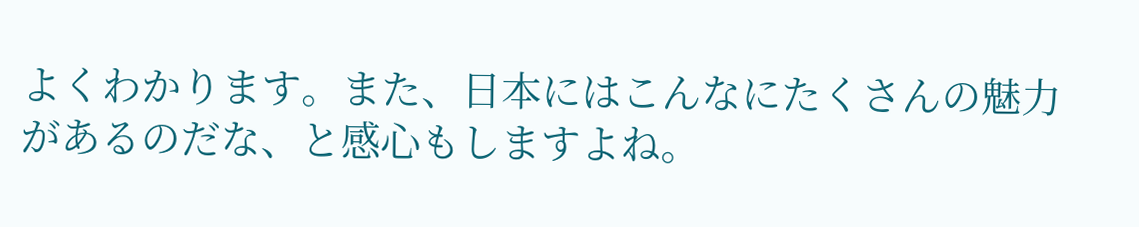よくわかります。また、日本にはこんなにたくさんの魅力があるのだな、と感心もしますよね。